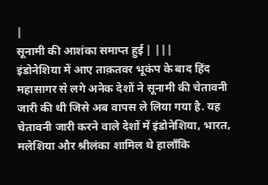|
सूनामी की आशंका समाप्त हुई | |||
इंडोनेशिया में आए ताक़तवर भूकंप के बाद हिंद महासागर से लगे अनेक देशों ने सूनामी की चेतावनी जारी की थी जिसे अब वापस ले लिया गया है. यह चेतावनी जारी करने वाले देशों में इंडोनेशिया, भारत, मलेशिया और श्रीलंका शामिल थे हालाँकि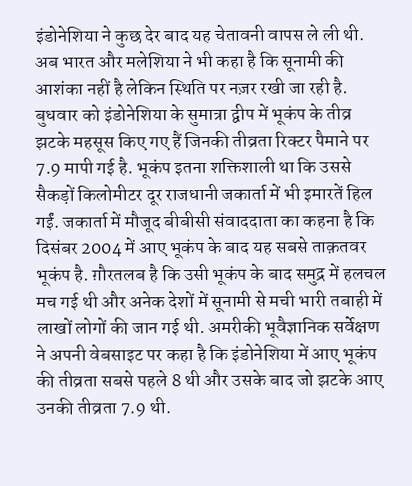इंडोनेशिया ने कुछ देर बाद यह चेतावनी वापस ले ली थी. अब भारत और मलेशिया ने भी कहा है कि सूनामी की आशंका नहीं है लेकिन स्थिति पर नज़र रखी जा रही है. बुधवार को इंडोनेशिया के सुमात्रा द्वीप में भूकंप के तीव्र झटके महसूस किए गए हैं जिनकी तीव्रता रिक्टर पैमाने पर 7.9 मापी गई है. भूकंप इतना शक्तिशाली था कि उससे सैकड़ों किलोमीटर दूर राजधानी जकार्ता में भी इमारतें हिल गईं. जकार्ता में मौजूद बीबीसी संवाददाता का कहना है कि दिसंबर 2004 में आए भूकंप के बाद यह सबसे ताक़तवर भूकंप है. ग़ौरतलब है कि उसी भूकंप के बाद समुद्र में हलचल मच गई थी और अनेक देशों में सूनामी से मची भारी तबाही में लाखों लोगों की जान गई थी. अमरीकी भूवैज्ञानिक सर्वेक्षण ने अपनी वेबसाइट पर कहा है कि इंडोनेशिया में आए भूकंप की तीव्रता सबसे पहले 8 थी और उसके बाद जो झटके आए उनकी तीव्रता 7.9 थी.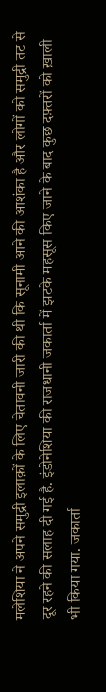मलेशिया ने अपने समुद्री इलाक़ों के लिए चेतावनी जारी की थी कि सूनामी आने की आशंका है और लोगों को समुद्री तट से दूर रहने की सलाह दी गई है. इंडोनेशिया की राजधानी जकार्ता में झटके महसूस किए जाने के बाद कुछ दफ़्तरों को ख़ाली भी किया गया. जकार्ता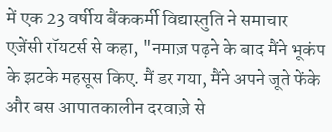में एक 23 वर्षीय बैंककर्मी विद्यास्तुति ने समाचार एजेंसी रॉयटर्स से कहा, "नमाज़ पढ़ने के बाद मैंने भूकंप के झटके महसूस किए. मैं डर गया, मैंने अपने जूते फेंके और बस आपातकालीन दरवाज़े से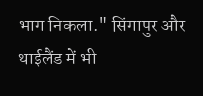भाग निकला." सिंगापुर और थाईलैंड में भी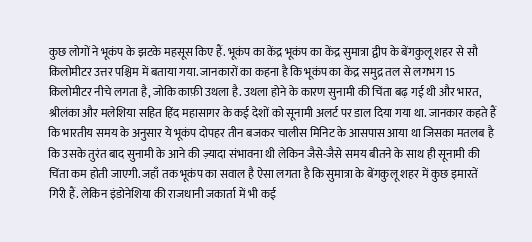कुछ लोगों ने भूकंप के झटके महसूस किए हैं. भूकंप का केंद्र भूकंप का केंद्र सुमात्रा द्वीप के बेंगकुलू शहर से सौ किलोमीटर उत्तर पश्चिम में बताया गया. जानकारों का कहना है कि भूकंप का केंद्र समुद्र तल से लगभग 15 किलोमीटर नीचे लगता है, जोकि काफ़ी उथला है. उथला होने के कारण सुनामी की चिंता बढ़ गई थी और भारत, श्रीलंका और मलेशिया सहित हिंद महासागर के कई देशों को सूनामी अलर्ट पर डाल दिया गया था. जानकार कहते हैं कि भारतीय समय के अनुसार ये भूकंप दोपहर तीन बजकर चालीस मिनिट के आसपास आया था जिसका मतलब है कि उसके तुरंत बाद सुनामी के आने की ज़्यादा संभावना थी लेकिन जैसे-जैसे समय बीतने के साथ ही सूनामी की चिंता कम होती जाएगी. जहाँ तक भूकंप का सवाल है ऐसा लगता है कि सुमात्रा के बेंगकुलू शहर में कुछ इमारतें गिरी हैं. लेकिन इंडोनेशिया की राजधानी जकार्ता में भी कई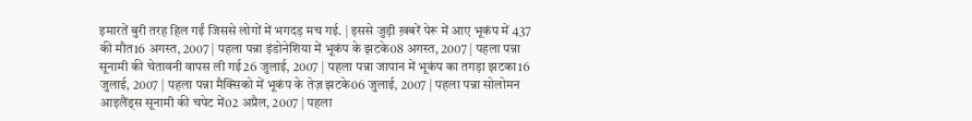इमारतें बुरी तरह हिल गईं जिससे लोगों में भगदड़ मच गई. | इससे जुड़ी ख़बरें पेरू में आए भूकंप में 437 की मौत16 अगस्त, 2007 | पहला पन्ना इंडोनेशिया में भूकंप के झटके08 अगस्त, 2007 | पहला पन्ना सूनामी की चेतावनी वापस ली गई26 जुलाई, 2007 | पहला पन्ना जापान में भूकंप का तगड़ा झटका16 जुलाई, 2007 | पहला पन्ना मैक्सिको में भूकंप के तेज़ झटके06 जुलाई, 2007 | पहला पन्ना सोलोमन आइलैंड्स सूनामी की चपेट में02 अप्रैल, 2007 | पहला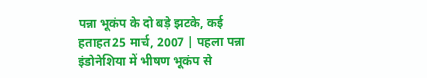पन्ना भूकंप के दो बड़े झटके, कई हताहत25 मार्च, 2007 | पहला पन्ना इंडोनेशिया में भीषण भूकंप से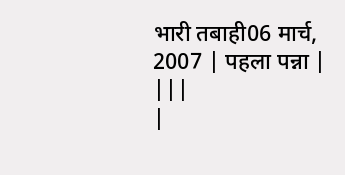भारी तबाही06 मार्च, 2007 | पहला पन्ना | |||
|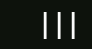|||